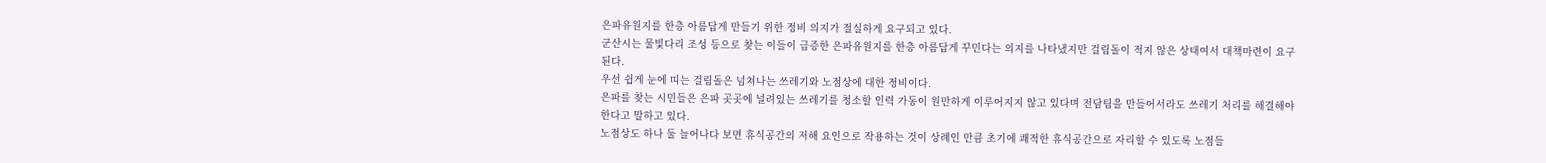은파유원지를 한층 아름답게 만들기 위한 정비 의지가 절실하게 요구되고 있다.
군산시는 물빛다리 조성 등으로 찾는 이들이 급증한 은파유원지를 한층 아름답게 꾸민다는 의지를 나타냈지만 걸림돌이 적지 않은 상태여서 대책마련이 요구된다.
우선 쉽게 눈에 띠는 걸림돌은 넘쳐나는 쓰레기와 노점상에 대한 정비이다.
은파를 찾는 시민들은 은파 곳곳에 널려있는 쓰레기를 청소할 인력 가동이 원만하게 이루어지지 않고 있다며 전담팀을 만들어서라도 쓰레기 처리를 해결해야 한다고 말하고 있다.
노점상도 하나 둘 늘어나다 보면 휴식공간의 저해 요인으로 작용하는 것이 상례인 만큼 초기에 쾌적한 휴식공간으로 자리할 수 있도록 노점들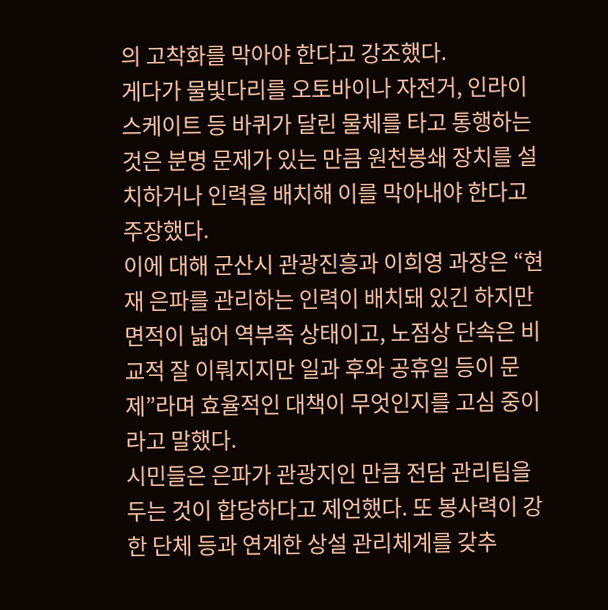의 고착화를 막아야 한다고 강조했다.
게다가 물빛다리를 오토바이나 자전거, 인라이스케이트 등 바퀴가 달린 물체를 타고 통행하는 것은 분명 문제가 있는 만큼 원천봉쇄 장치를 설치하거나 인력을 배치해 이를 막아내야 한다고 주장했다.
이에 대해 군산시 관광진흥과 이희영 과장은 “현재 은파를 관리하는 인력이 배치돼 있긴 하지만 면적이 넓어 역부족 상태이고, 노점상 단속은 비교적 잘 이뤄지지만 일과 후와 공휴일 등이 문제”라며 효율적인 대책이 무엇인지를 고심 중이라고 말했다.
시민들은 은파가 관광지인 만큼 전담 관리팀을 두는 것이 합당하다고 제언했다. 또 봉사력이 강한 단체 등과 연계한 상설 관리체계를 갖추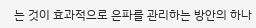는 것이 효과적으로 은파를 관리하는 방안의 하나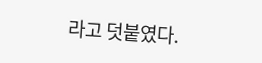라고 덧붙였다.